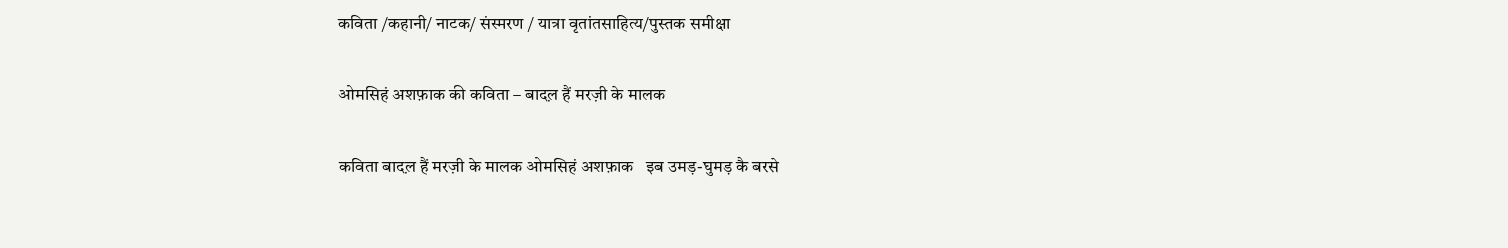कविता /कहानी/ नाटक/ संस्मरण / यात्रा वृतांतसाहित्य/पुस्तक समीक्षा

ओमसिहं अशफ़ाक की कविता – बादल़ हैं मरज़ी के मालक

कविता बादल़ हैं मरज़ी के मालक ओमसिहं अशफ़ाक   इब उमड़-घुमड़ कै बरसे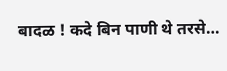बादळ ! कदे बिन पाणी थे तरसे…